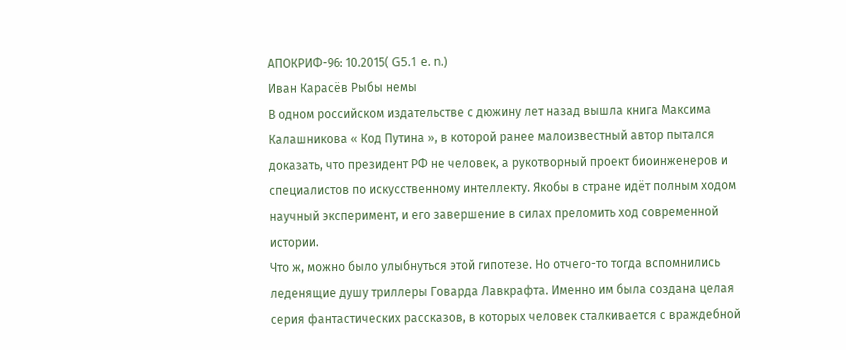АПОКРИФ-96: 10.2015( G5.1 e. n.)
Иван Карасёв Рыбы немы
В одном российском издательстве с дюжину лет назад вышла книга Максима Калашникова « Код Путина », в которой ранее малоизвестный автор пытался доказать, что президент РФ не человек, а рукотворный проект биоинженеров и специалистов по искусственному интеллекту. Якобы в стране идёт полным ходом научный эксперимент, и его завершение в силах преломить ход современной истории.
Что ж, можно было улыбнуться этой гипотезе. Но отчего-то тогда вспомнились леденящие душу триллеры Говарда Лавкрафта. Именно им была создана целая серия фантастических рассказов, в которых человек сталкивается с враждебной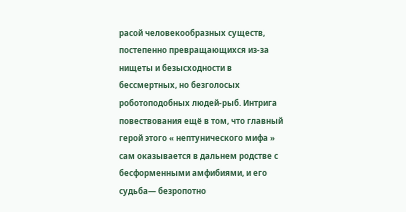расой человекообразных существ, постепенно превращающихся из-за нищеты и безысходности в бессмертных, но безголосых роботоподобных людей-рыб. Интрига повествования ещё в том, что главный герой этого « нептунического мифа » сам оказывается в дальнем родстве с бесформенными амфибиями, и его судьба— безропотно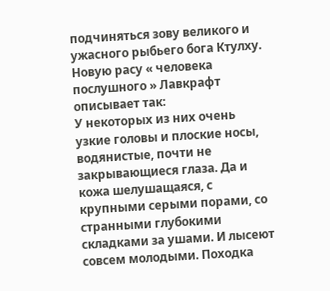подчиняться зову великого и ужасного рыбьего бога Ктулху.
Новую расу « человека послушного » Лавкрафт описывает так:
У некоторых из них очень узкие головы и плоские носы, водянистые, почти не закрывающиеся глаза. Да и кожа шелушащаяся, с крупными серыми порами, со странными глубокими складками за ушами. И лысеют совсем молодыми. Походка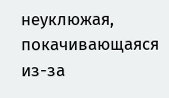неуклюжая, покачивающаяся из-за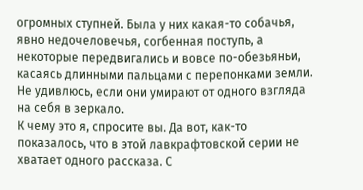огромных ступней. Была у них какая-то собачья, явно недочеловечья, согбенная поступь, а некоторые передвигались и вовсе по-обезьяньи, касаясь длинными пальцами с перепонками земли. Не удивлюсь, если они умирают от одного взгляда на себя в зеркало.
К чему это я, спросите вы. Да вот, как-то показалось, что в этой лавкрафтовской серии не хватает одного рассказа. С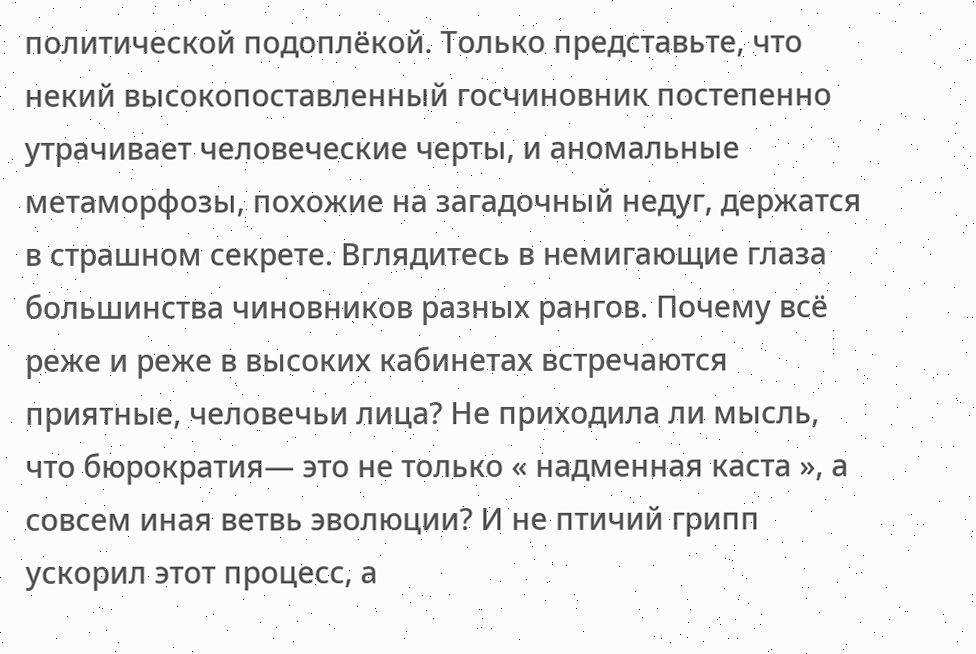политической подоплёкой. Только представьте, что некий высокопоставленный госчиновник постепенно утрачивает человеческие черты, и аномальные метаморфозы, похожие на загадочный недуг, держатся в страшном секрете. Вглядитесь в немигающие глаза большинства чиновников разных рангов. Почему всё реже и реже в высоких кабинетах встречаются приятные, человечьи лица? Не приходила ли мысль, что бюрократия— это не только « надменная каста », а совсем иная ветвь эволюции? И не птичий грипп ускорил этот процесс, а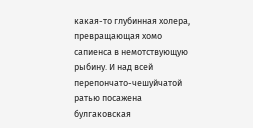какая-то глубинная холера, превращающая хомо сапиенса в немотствующую рыбину. И над всей перепончато-чешуйчатой ратью посажена булгаковская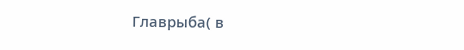Главрыба( в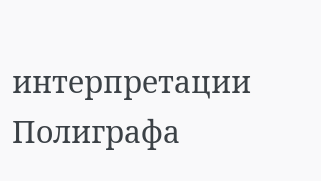интерпретации Полиграфа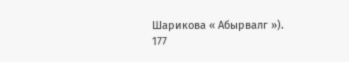Шарикова « Абырвалг »).
177